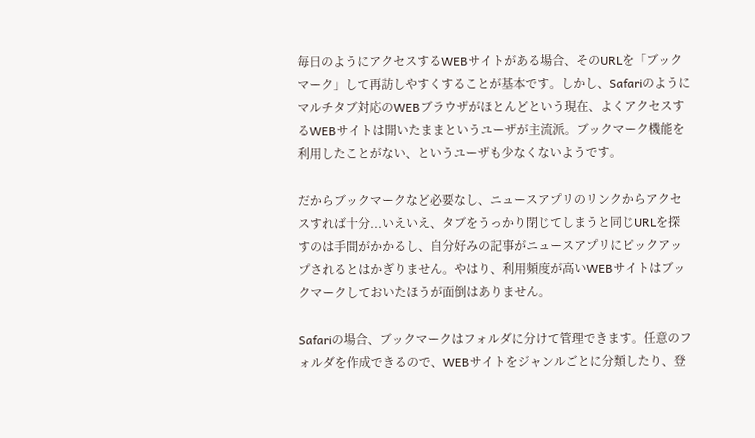毎日のようにアクセスするWEBサイトがある場合、そのURLを「ブックマーク」して再訪しやすくすることが基本です。しかし、Safariのようにマルチタブ対応のWEBブラウザがほとんどという現在、よくアクセスするWEBサイトは開いたままというユーザが主流派。ブックマーク機能を利用したことがない、というユーザも少なくないようです。

だからブックマークなど必要なし、ニュースアプリのリンクからアクセスすれば十分...いえいえ、タブをうっかり閉じてしまうと同じURLを探すのは手間がかかるし、自分好みの記事がニュースアプリにピックアップされるとはかぎりません。やはり、利用頻度が高いWEBサイトはブックマークしておいたほうが面倒はありません。

Safariの場合、ブックマークはフォルダに分けて管理できます。任意のフォルダを作成できるので、WEBサイトをジャンルごとに分類したり、登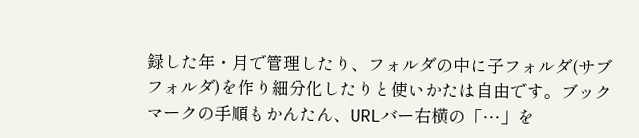録した年・月で管理したり、フォルダの中に子フォルダ(サブフォルダ)を作り細分化したりと使いかたは自由です。ブックマークの手順もかんたん、URLバー右横の「…」を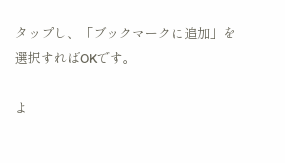タップし、「ブックマークに追加」を選択すればOKです。

よ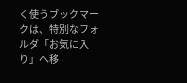く使うブックマークは、特別なフォルダ「お気に入り」へ移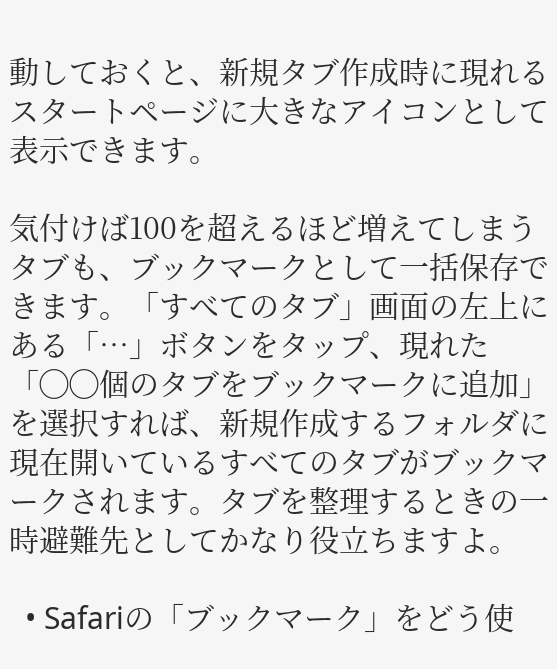動しておくと、新規タブ作成時に現れるスタートページに大きなアイコンとして表示できます。

気付けば100を超えるほど増えてしまうタブも、ブックマークとして一括保存できます。「すべてのタブ」画面の左上にある「…」ボタンをタップ、現れた「◯◯個のタブをブックマークに追加」を選択すれば、新規作成するフォルダに現在開いているすべてのタブがブックマークされます。タブを整理するときの一時避難先としてかなり役立ちますよ。

  • Safariの「ブックマーク」をどう使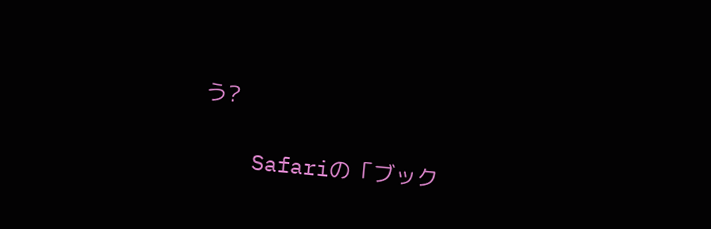う?

    Safariの「ブック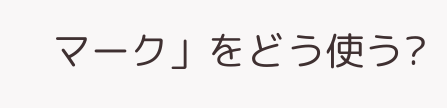マーク」をどう使う?